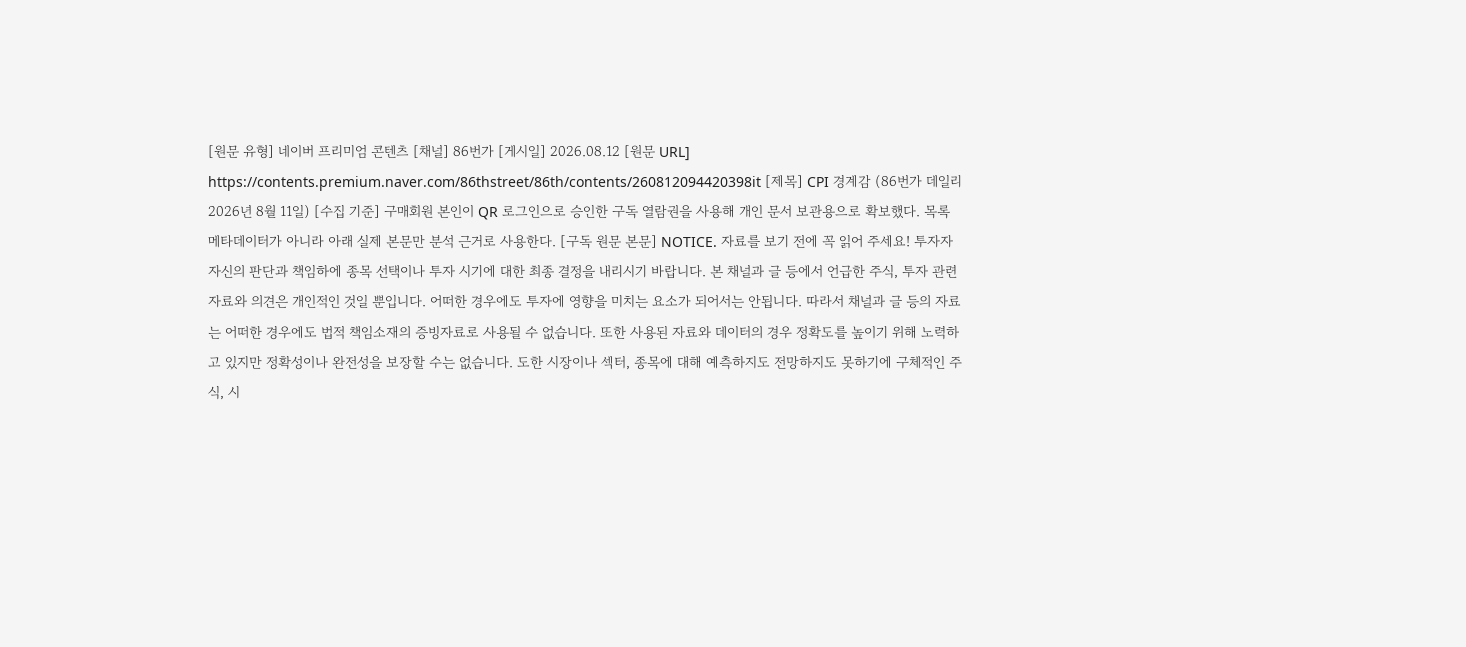[원문 유형] 네이버 프리미엄 콘텐츠 [채널] 86번가 [게시일] 2026.08.12 [원문 URL] https://contents.premium.naver.com/86thstreet/86th/contents/260812094420398it [제목] CPI 경계감 (86번가 데일리 2026년 8월 11일) [수집 기준] 구매회원 본인이 QR 로그인으로 승인한 구독 열람권을 사용해 개인 문서 보관용으로 확보했다. 목록 메타데이터가 아니라 아래 실제 본문만 분석 근거로 사용한다. [구독 원문 본문] NOTICE. 자료를 보기 전에 꼭 읽어 주세요! 투자자 자신의 판단과 책임하에 종목 선택이나 투자 시기에 대한 최종 결정을 내리시기 바랍니다. 본 채널과 글 등에서 언급한 주식, 투자 관련 자료와 의견은 개인적인 것일 뿐입니다. 어떠한 경우에도 투자에 영향을 미치는 요소가 되어서는 안됩니다. 따라서 채널과 글 등의 자료는 어떠한 경우에도 법적 책임소재의 증빙자료로 사용될 수 없습니다. 또한 사용된 자료와 데이터의 경우 정확도를 높이기 위해 노력하고 있지만 정확성이나 완전성을 보장할 수는 없습니다. 도한 시장이나 섹터, 종목에 대해 예측하지도 전망하지도 못하기에 구체적인 주식, 시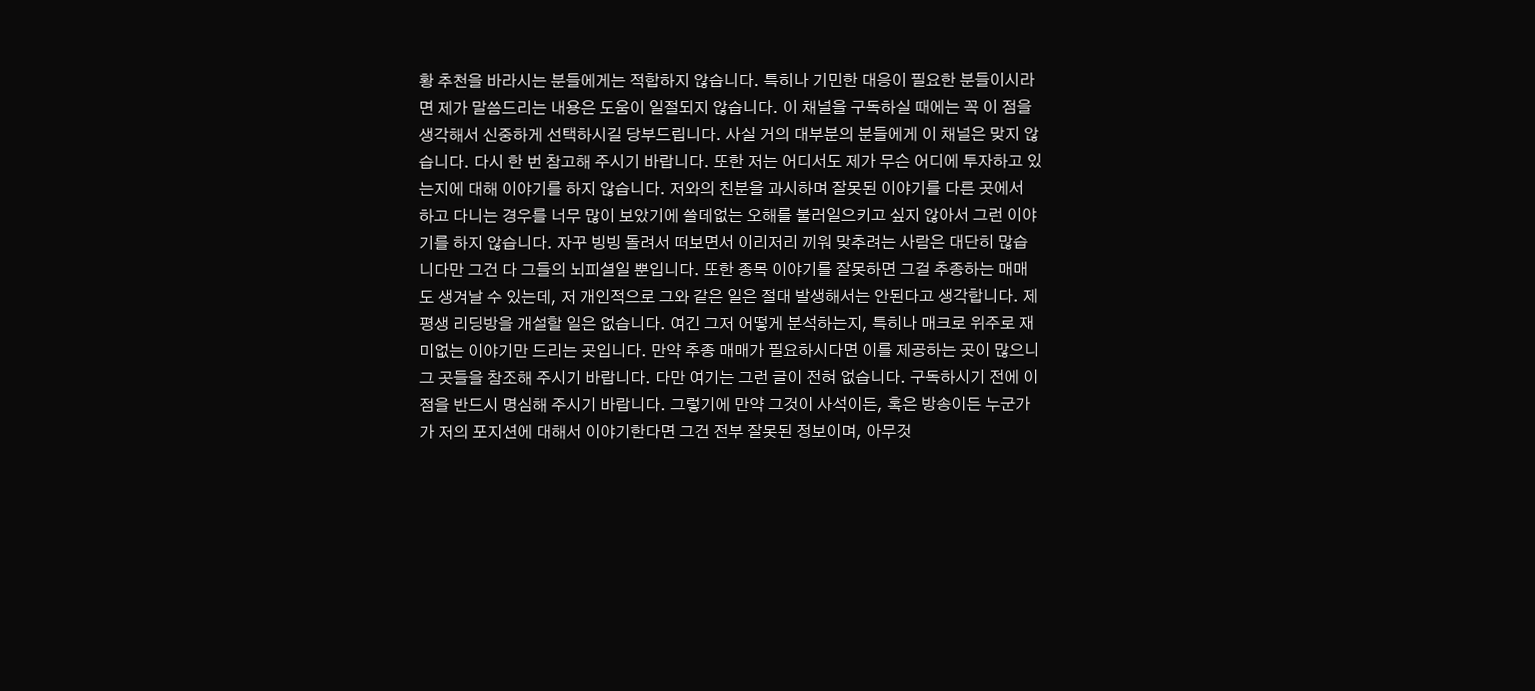황 추천을 바라시는 분들에게는 적합하지 않습니다. 특히나 기민한 대응이 필요한 분들이시라면 제가 말씀드리는 내용은 도움이 일절되지 않습니다. 이 채널을 구독하실 때에는 꼭 이 점을 생각해서 신중하게 선택하시길 당부드립니다. 사실 거의 대부분의 분들에게 이 채널은 맞지 않습니다. 다시 한 번 참고해 주시기 바랍니다. 또한 저는 어디서도 제가 무슨 어디에 투자하고 있는지에 대해 이야기를 하지 않습니다. 저와의 친분을 과시하며 잘못된 이야기를 다른 곳에서 하고 다니는 경우를 너무 많이 보았기에 쓸데없는 오해를 불러일으키고 싶지 않아서 그런 이야기를 하지 않습니다. 자꾸 빙빙 돌려서 떠보면서 이리저리 끼워 맞추려는 사람은 대단히 많습니다만 그건 다 그들의 뇌피셜일 뿐입니다. 또한 종목 이야기를 잘못하면 그걸 추종하는 매매도 생겨날 수 있는데, 저 개인적으로 그와 같은 일은 절대 발생해서는 안된다고 생각합니다. 제 평생 리딩방을 개설할 일은 없습니다. 여긴 그저 어떻게 분석하는지, 특히나 매크로 위주로 재미없는 이야기만 드리는 곳입니다. 만약 추종 매매가 필요하시다면 이를 제공하는 곳이 많으니 그 곳들을 참조해 주시기 바랍니다. 다만 여기는 그런 글이 전혀 없습니다. 구독하시기 전에 이 점을 반드시 명심해 주시기 바랍니다. 그렇기에 만약 그것이 사석이든, 혹은 방송이든 누군가가 저의 포지션에 대해서 이야기한다면 그건 전부 잘못된 정보이며, 아무것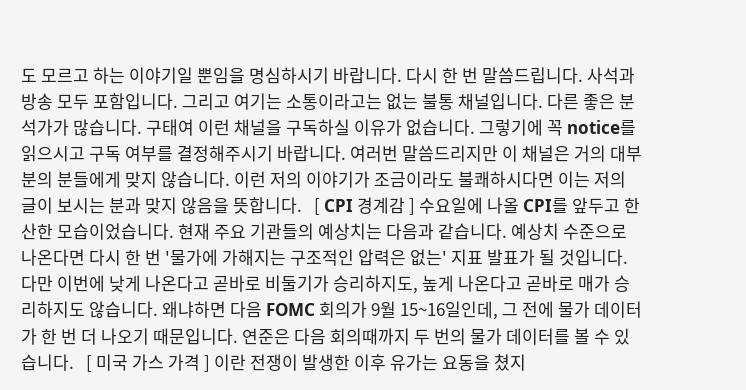도 모르고 하는 이야기일 뿐임을 명심하시기 바랍니다. 다시 한 번 말씀드립니다. 사석과 방송 모두 포함입니다. 그리고 여기는 소통이라고는 없는 불통 채널입니다. 다른 좋은 분석가가 많습니다. 구태여 이런 채널을 구독하실 이유가 없습니다. 그렇기에 꼭 notice를 읽으시고 구독 여부를 결정해주시기 바랍니다. 여러번 말씀드리지만 이 채널은 거의 대부분의 분들에게 맞지 않습니다. 이런 저의 이야기가 조금이라도 불쾌하시다면 이는 저의 글이 보시는 분과 맞지 않음을 뜻합니다.   [ CPI 경계감 ] 수요일에 나올 CPI를 앞두고 한산한 모습이었습니다. 현재 주요 기관들의 예상치는 다음과 같습니다. 예상치 수준으로 나온다면 다시 한 번 '물가에 가해지는 구조적인 압력은 없는' 지표 발표가 될 것입니다.  다만 이번에 낮게 나온다고 곧바로 비둘기가 승리하지도, 높게 나온다고 곧바로 매가 승리하지도 않습니다. 왜냐하면 다음 FOMC 회의가 9월 15~16일인데, 그 전에 물가 데이터가 한 번 더 나오기 때문입니다. 연준은 다음 회의때까지 두 번의 물가 데이터를 볼 수 있습니다.   [ 미국 가스 가격 ] 이란 전쟁이 발생한 이후 유가는 요동을 쳤지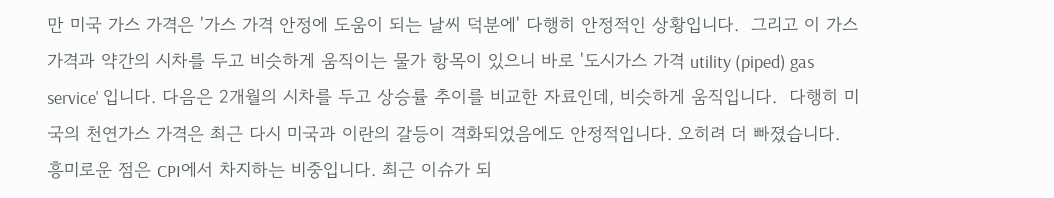만 미국 가스 가격은 '가스 가격 안정에 도움이 되는 날씨 덕분에' 다행히 안정적인 상황입니다.  그리고 이 가스 가격과 약간의 시차를 두고 비슷하게 움직이는 물가 항목이 있으니 바로 '도시가스 가격 utility (piped) gas service' 입니다. 다음은 2개월의 시차를 두고 상승률 추이를 비교한 자료인데, 비슷하게 움직입니다.  다행히 미국의 천연가스 가격은 최근 다시 미국과 이란의 갈등이 격화되었음에도 안정적입니다. 오히려 더 빠졌습니다.  흥미로운 점은 CPI에서 차지하는 비중입니다. 최근 이슈가 되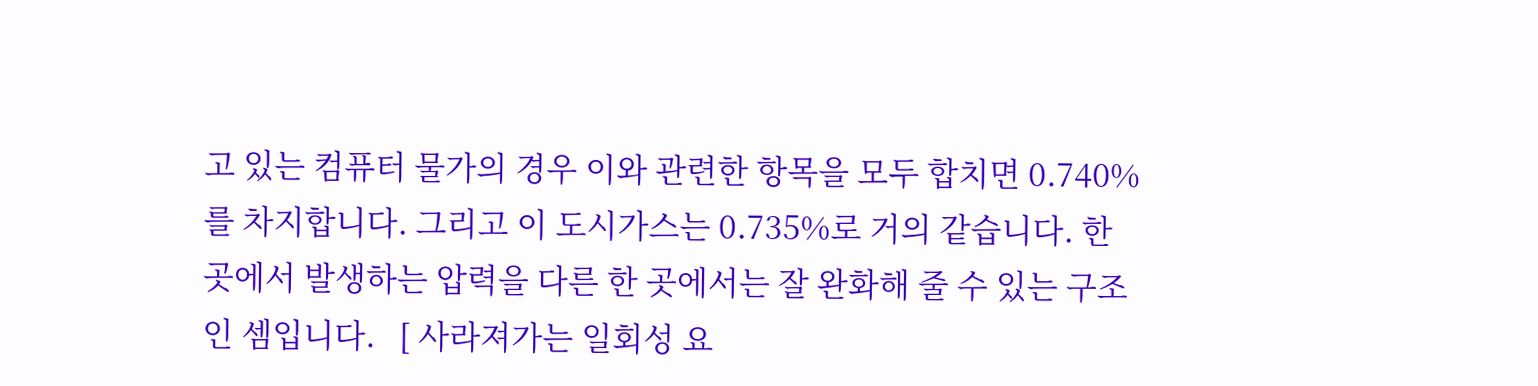고 있는 컴퓨터 물가의 경우 이와 관련한 항목을 모두 합치면 0.740%를 차지합니다. 그리고 이 도시가스는 0.735%로 거의 같습니다. 한 곳에서 발생하는 압력을 다른 한 곳에서는 잘 완화해 줄 수 있는 구조인 셈입니다.   [ 사라져가는 일회성 요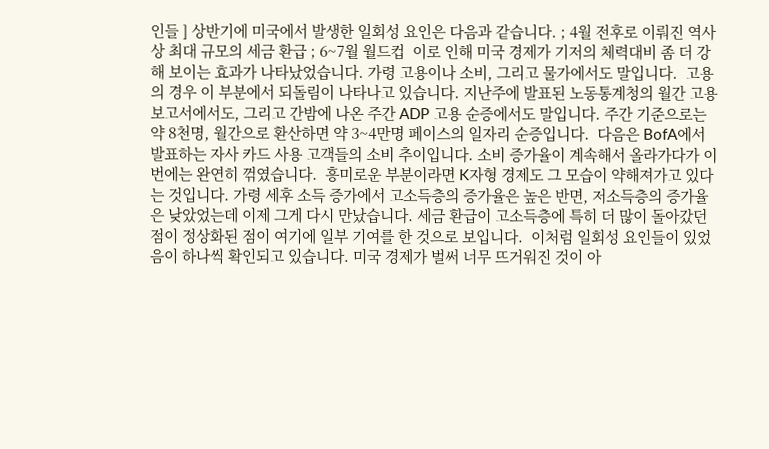인들 ] 상반기에 미국에서 발생한 일회성 요인은 다음과 같습니다. ; 4월 전후로 이뤄진 역사상 최대 규모의 세금 환급 ; 6~7월 월드컵  이로 인해 미국 경제가 기저의 체력대비 좀 더 강해 보이는 효과가 나타났었습니다. 가령 고용이나 소비, 그리고 물가에서도 말입니다.  고용의 경우 이 부분에서 되돌림이 나타나고 있습니다. 지난주에 발표된 노동통계청의 월간 고용 보고서에서도, 그리고 간밤에 나온 주간 ADP 고용 순증에서도 말입니다. 주간 기준으로는 약 8천명, 월간으로 환산하면 약 3~4만명 페이스의 일자리 순증입니다.  다음은 BofA에서 발표하는 자사 카드 사용 고객들의 소비 추이입니다. 소비 증가율이 계속해서 올라가다가 이번에는 완연히 꺾였습니다.  흥미로운 부분이라면 K자형 경제도 그 모습이 약해져가고 있다는 것입니다. 가령 세후 소득 증가에서 고소득층의 증가율은 높은 반면, 저소득층의 증가율은 낮았었는데 이제 그게 다시 만났습니다. 세금 환급이 고소득층에 특히 더 많이 돌아갔던 점이 정상화된 점이 여기에 일부 기여를 한 것으로 보입니다.  이처럼 일회성 요인들이 있었음이 하나씩 확인되고 있습니다. 미국 경제가 벌써 너무 뜨거워진 것이 아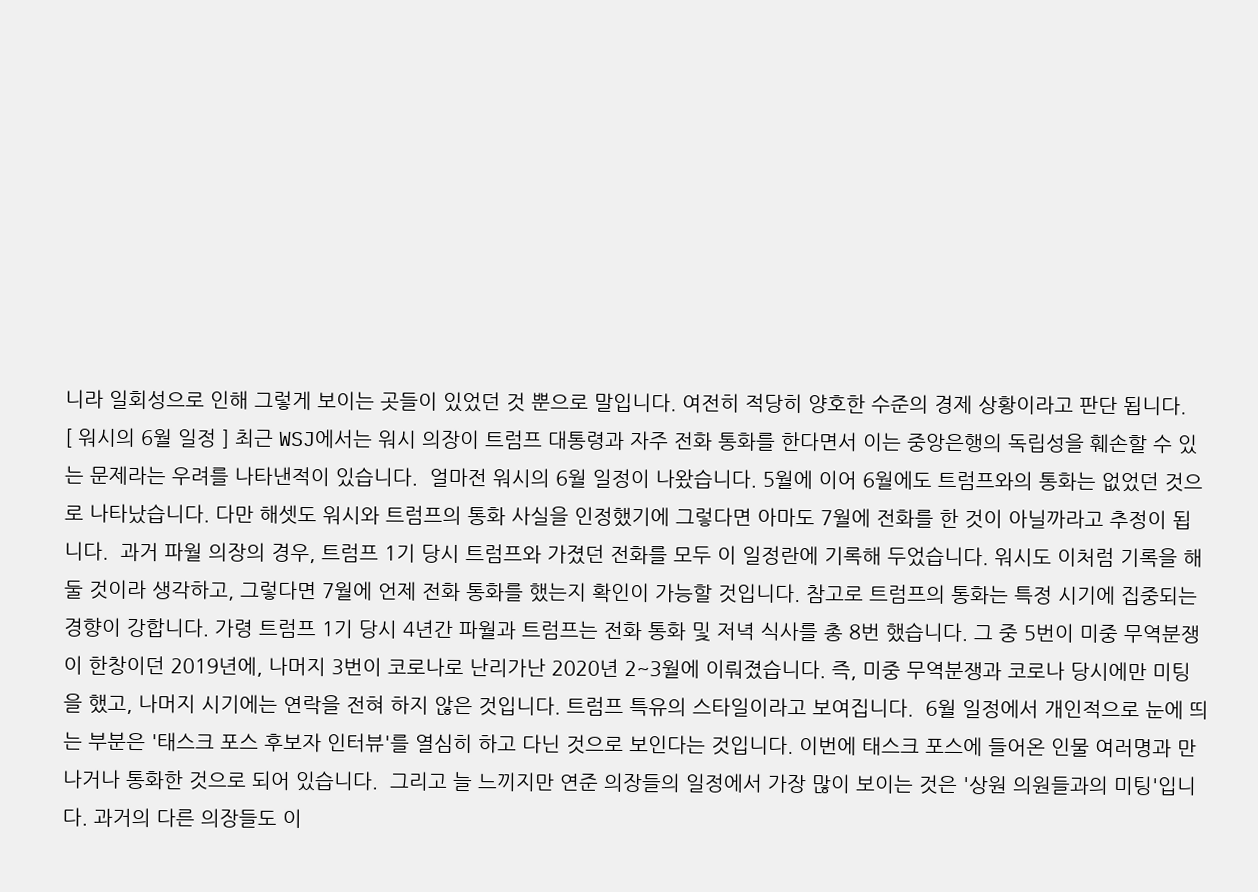니라 일회성으로 인해 그렇게 보이는 곳들이 있었던 것 뿐으로 말입니다. 여전히 적당히 양호한 수준의 경제 상황이라고 판단 됩니다.   [ 워시의 6월 일정 ] 최근 WSJ에서는 워시 의장이 트럼프 대통령과 자주 전화 통화를 한다면서 이는 중앙은행의 독립성을 훼손할 수 있는 문제라는 우려를 나타낸적이 있습니다.  얼마전 워시의 6월 일정이 나왔습니다. 5월에 이어 6월에도 트럼프와의 통화는 없었던 것으로 나타났습니다. 다만 해셋도 워시와 트럼프의 통화 사실을 인정했기에 그렇다면 아마도 7월에 전화를 한 것이 아닐까라고 추정이 됩니다.  과거 파월 의장의 경우, 트럼프 1기 당시 트럼프와 가졌던 전화를 모두 이 일정란에 기록해 두었습니다. 워시도 이처럼 기록을 해둘 것이라 생각하고, 그렇다면 7월에 언제 전화 통화를 했는지 확인이 가능할 것입니다. 참고로 트럼프의 통화는 특정 시기에 집중되는 경향이 강합니다. 가령 트럼프 1기 당시 4년간 파월과 트럼프는 전화 통화 및 저녁 식사를 총 8번 했습니다. 그 중 5번이 미중 무역분쟁이 한창이던 2019년에, 나머지 3번이 코로나로 난리가난 2020년 2~3월에 이뤄졌습니다. 즉, 미중 무역분쟁과 코로나 당시에만 미팅을 했고, 나머지 시기에는 연락을 전혀 하지 않은 것입니다. 트럼프 특유의 스타일이라고 보여집니다.  6월 일정에서 개인적으로 눈에 띄는 부분은 '태스크 포스 후보자 인터뷰'를 열심히 하고 다닌 것으로 보인다는 것입니다. 이번에 태스크 포스에 들어온 인물 여러명과 만나거나 통화한 것으로 되어 있습니다.  그리고 늘 느끼지만 연준 의장들의 일정에서 가장 많이 보이는 것은 '상원 의원들과의 미팅'입니다. 과거의 다른 의장들도 이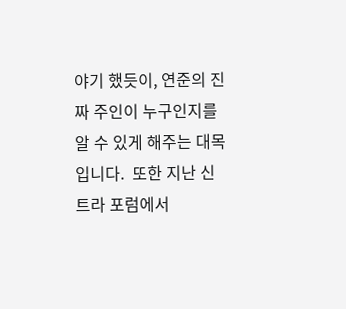야기 했듯이, 연준의 진짜 주인이 누구인지를 알 수 있게 해주는 대목입니다.  또한 지난 신트라 포럼에서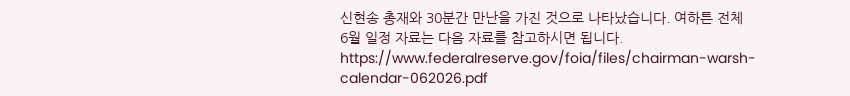신현송 총재와 30분간 만난을 가진 것으로 나타났습니다. 여하튼 전체 6월 일정 자료는 다음 자료를 참고하시면 됩니다.  https://www.federalreserve.gov/foia/files/chairman-warsh-calendar-062026.pdf